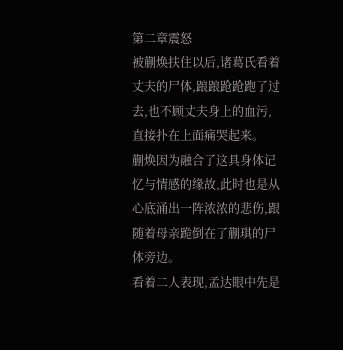第二章震怒
被蒯焕扶住以后,诸葛氏看着丈夫的尸体,踉踉跄跄跑了过去,也不顾丈夫身上的血污,直接扑在上面痛哭起来。
蒯焕因为融合了这具身体记忆与情感的缘故,此时也是从心底涌出一阵浓浓的悲伤,跟随着母亲跪倒在了蒯琪的尸体旁边。
看着二人表现,孟达眼中先是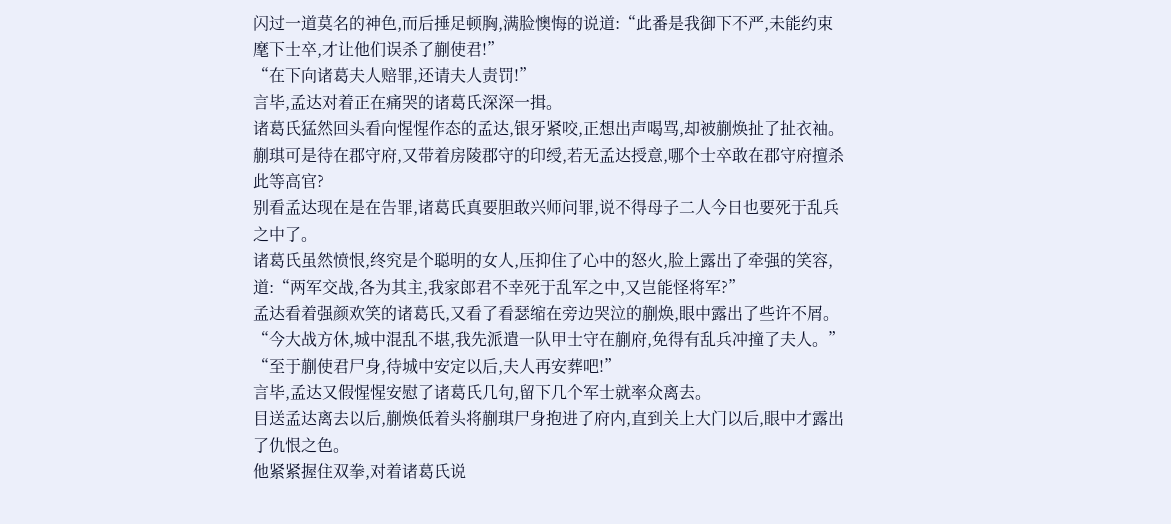闪过一道莫名的神色,而后捶足顿胸,满脸懊悔的说道:“此番是我御下不严,未能约束麾下士卒,才让他们误杀了蒯使君!”
“在下向诸葛夫人赔罪,还请夫人责罚!”
言毕,孟达对着正在痛哭的诸葛氏深深一揖。
诸葛氏猛然回头看向惺惺作态的孟达,银牙紧咬,正想出声喝骂,却被蒯焕扯了扯衣袖。
蒯琪可是待在郡守府,又带着房陵郡守的印绶,若无孟达授意,哪个士卒敢在郡守府擅杀此等高官?
别看孟达现在是在告罪,诸葛氏真要胆敢兴师问罪,说不得母子二人今日也要死于乱兵之中了。
诸葛氏虽然愤恨,终究是个聪明的女人,压抑住了心中的怒火,脸上露出了牵强的笑容,道:“两军交战,各为其主,我家郎君不幸死于乱军之中,又岂能怪将军?”
孟达看着强颜欢笑的诸葛氏,又看了看瑟缩在旁边哭泣的蒯焕,眼中露出了些许不屑。
“今大战方休,城中混乱不堪,我先派遣一队甲士守在蒯府,免得有乱兵冲撞了夫人。”
“至于蒯使君尸身,待城中安定以后,夫人再安葬吧!”
言毕,孟达又假惺惺安慰了诸葛氏几句,留下几个军士就率众离去。
目送孟达离去以后,蒯焕低着头将蒯琪尸身抱进了府内,直到关上大门以后,眼中才露出了仇恨之色。
他紧紧握住双拳,对着诸葛氏说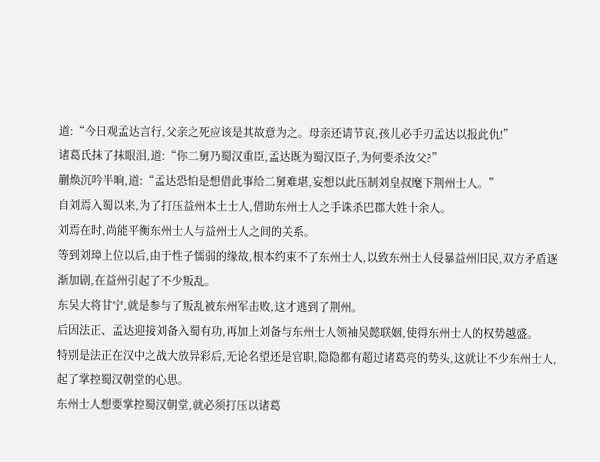道:“今日观孟达言行,父亲之死应该是其故意为之。母亲还请节哀,孩儿必手刃孟达以报此仇!”
诸葛氏抹了抹眼泪,道:“你二舅乃蜀汉重臣,孟达既为蜀汉臣子,为何要杀汝父?”
蒯焕沉吟半晌,道:“孟达恐怕是想借此事给二舅难堪,妄想以此压制刘皇叔麾下荆州士人。”
自刘焉入蜀以来,为了打压益州本土士人,借助东州士人之手诛杀巴郡大姓十余人。
刘焉在时,尚能平衡东州士人与益州士人之间的关系。
等到刘璋上位以后,由于性子懦弱的缘故,根本约束不了东州士人,以致东州士人侵暴益州旧民,双方矛盾逐渐加剧,在益州引起了不少叛乱。
东吴大将甘宁,就是参与了叛乱被东州军击败,这才逃到了荆州。
后因法正、孟达迎接刘备入蜀有功,再加上刘备与东州士人领袖吴懿联姻,使得东州士人的权势越盛。
特别是法正在汉中之战大放异彩后,无论名望还是官职,隐隐都有超过诸葛亮的势头,这就让不少东州士人,起了掌控蜀汉朝堂的心思。
东州士人想要掌控蜀汉朝堂,就必须打压以诸葛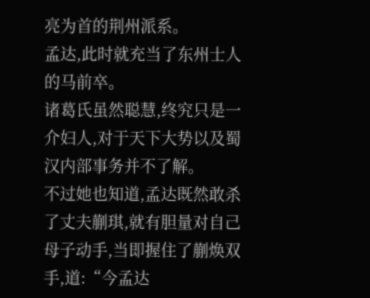亮为首的荆州派系。
孟达,此时就充当了东州士人的马前卒。
诸葛氏虽然聪慧,终究只是一介妇人,对于天下大势以及蜀汉内部事务并不了解。
不过她也知道,孟达既然敢杀了丈夫蒯琪,就有胆量对自己母子动手,当即握住了蒯焕双手,道:“今孟达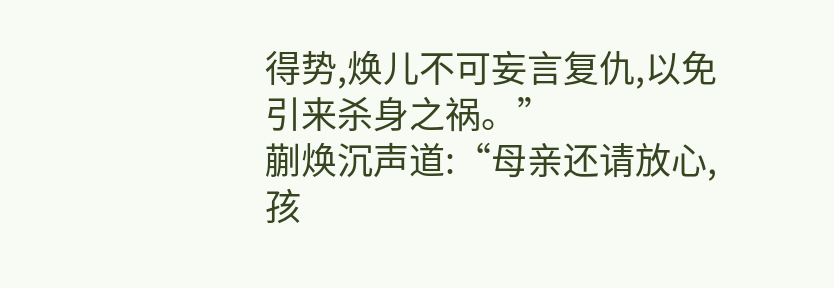得势,焕儿不可妄言复仇,以免引来杀身之祸。”
蒯焕沉声道:“母亲还请放心,孩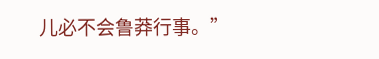儿必不会鲁莽行事。”